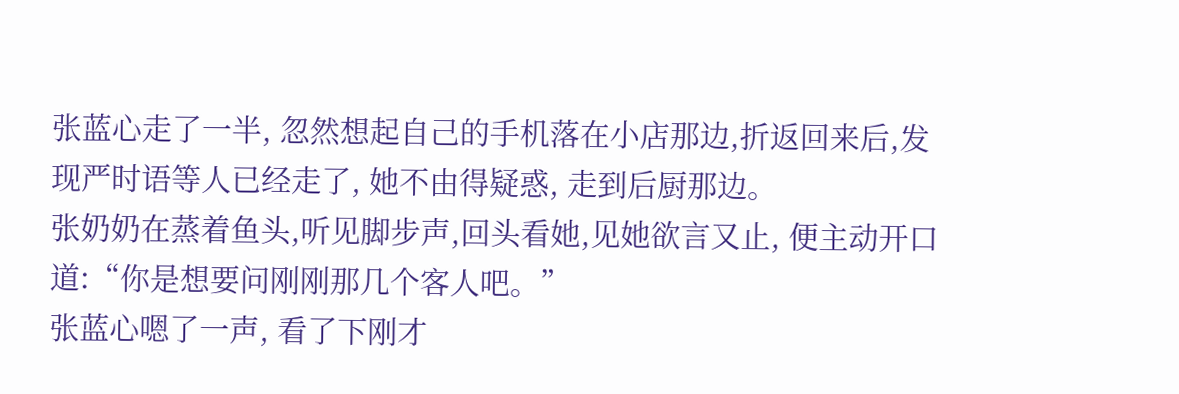张蓝心走了一半, 忽然想起自己的手机落在小店那边,折返回来后,发现严时语等人已经走了, 她不由得疑惑, 走到后厨那边。
张奶奶在蒸着鱼头,听见脚步声,回头看她,见她欲言又止, 便主动开口道:“你是想要问刚刚那几个客人吧。”
张蓝心嗯了一声, 看了下刚才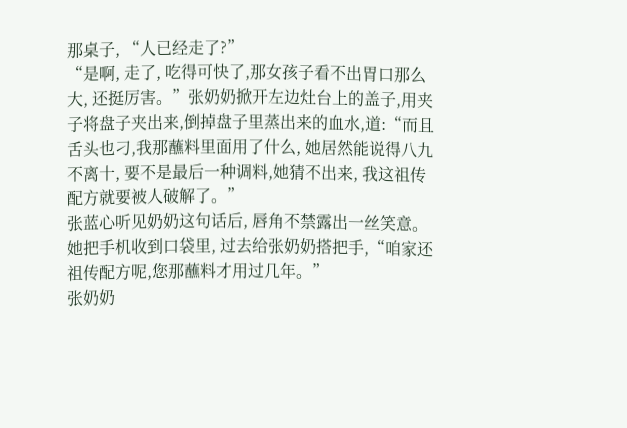那桌子, “人已经走了?”
“是啊, 走了, 吃得可快了,那女孩子看不出胃口那么大, 还挺厉害。”张奶奶掀开左边灶台上的盖子,用夹子将盘子夹出来,倒掉盘子里蒸出来的血水,道:“而且舌头也刁,我那蘸料里面用了什么, 她居然能说得八九不离十, 要不是最后一种调料,她猜不出来, 我这祖传配方就要被人破解了。”
张蓝心听见奶奶这句话后, 唇角不禁露出一丝笑意。
她把手机收到口袋里, 过去给张奶奶搭把手,“咱家还祖传配方呢,您那蘸料才用过几年。”
张奶奶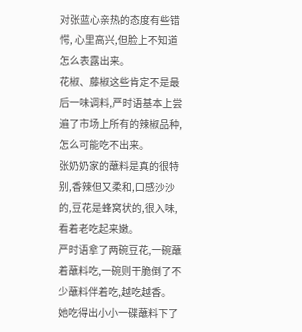对张蓝心亲热的态度有些错愕, 心里高兴,但脸上不知道怎么表露出来。
花椒、藤椒这些肯定不是最后一味调料,严时语基本上尝遍了市场上所有的辣椒品种,怎么可能吃不出来。
张奶奶家的蘸料是真的很特别,香辣但又柔和,口感沙沙的,豆花是蜂窝状的,很入味,看着老吃起来嫩。
严时语拿了两碗豆花,一碗蘸着蘸料吃,一碗则干脆倒了不少蘸料伴着吃,越吃越香。
她吃得出小小一碟蘸料下了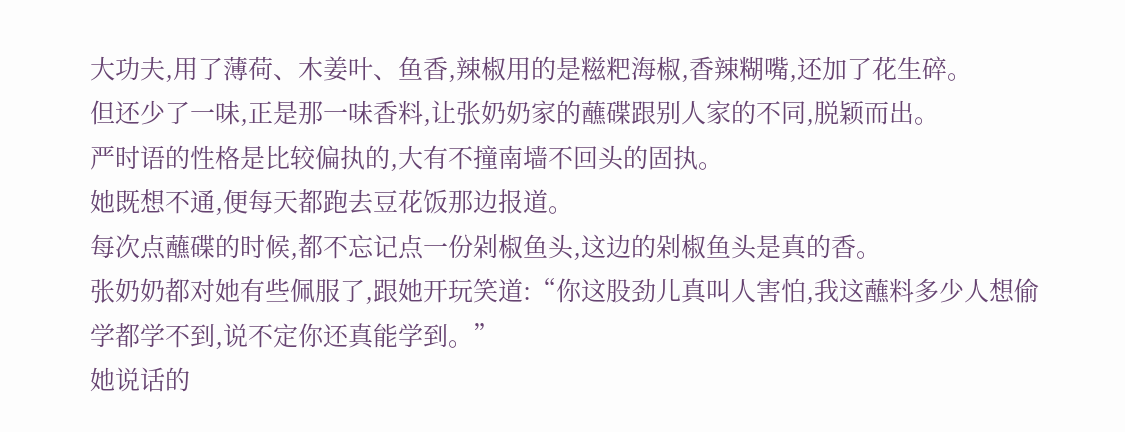大功夫,用了薄荷、木姜叶、鱼香,辣椒用的是糍粑海椒,香辣糊嘴,还加了花生碎。
但还少了一味,正是那一味香料,让张奶奶家的蘸碟跟别人家的不同,脱颖而出。
严时语的性格是比较偏执的,大有不撞南墙不回头的固执。
她既想不通,便每天都跑去豆花饭那边报道。
每次点蘸碟的时候,都不忘记点一份剁椒鱼头,这边的剁椒鱼头是真的香。
张奶奶都对她有些佩服了,跟她开玩笑道:“你这股劲儿真叫人害怕,我这蘸料多少人想偷学都学不到,说不定你还真能学到。”
她说话的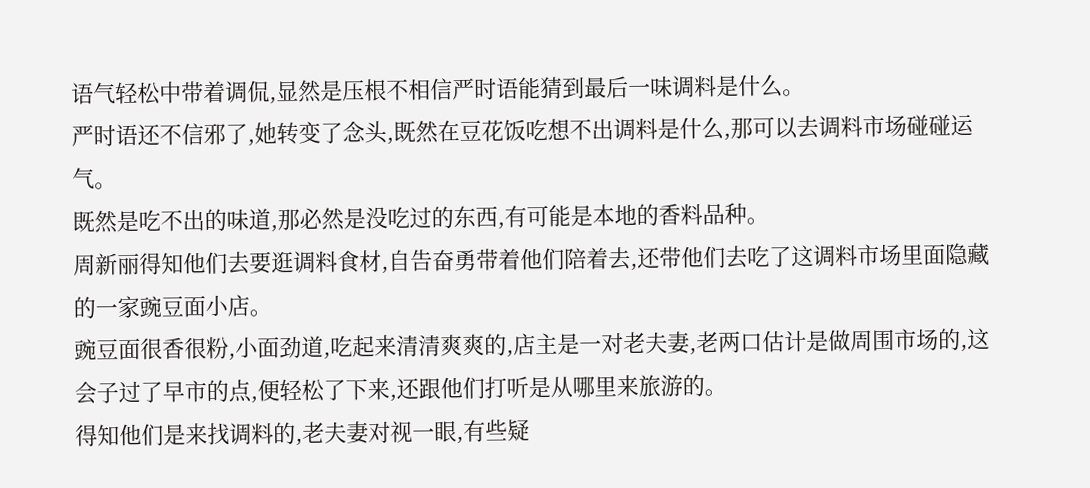语气轻松中带着调侃,显然是压根不相信严时语能猜到最后一味调料是什么。
严时语还不信邪了,她转变了念头,既然在豆花饭吃想不出调料是什么,那可以去调料市场碰碰运气。
既然是吃不出的味道,那必然是没吃过的东西,有可能是本地的香料品种。
周新丽得知他们去要逛调料食材,自告奋勇带着他们陪着去,还带他们去吃了这调料市场里面隐藏的一家豌豆面小店。
豌豆面很香很粉,小面劲道,吃起来清清爽爽的,店主是一对老夫妻,老两口估计是做周围市场的,这会子过了早市的点,便轻松了下来,还跟他们打听是从哪里来旅游的。
得知他们是来找调料的,老夫妻对视一眼,有些疑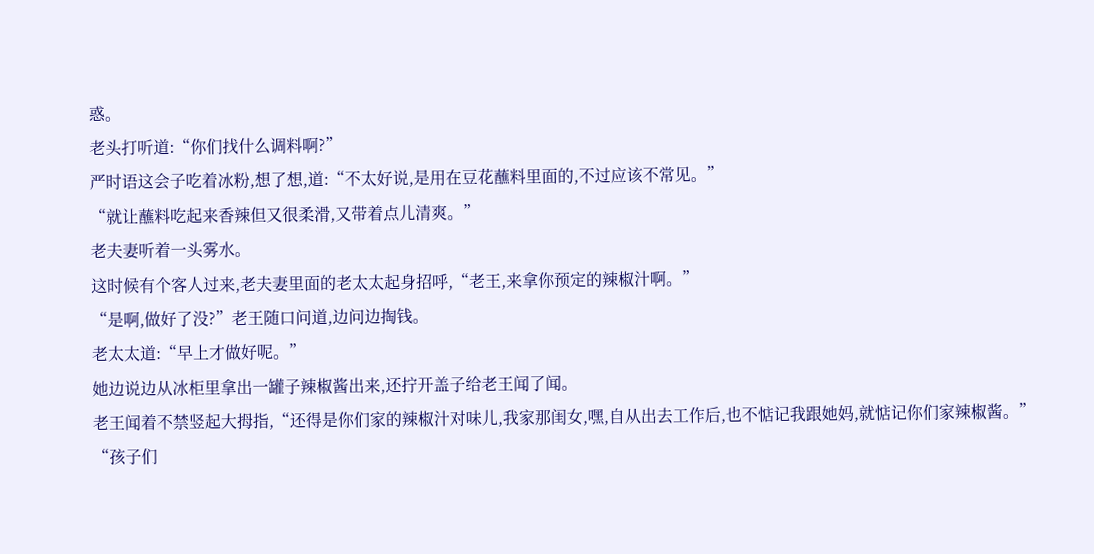惑。
老头打听道:“你们找什么调料啊?”
严时语这会子吃着冰粉,想了想,道:“不太好说,是用在豆花蘸料里面的,不过应该不常见。”
“就让蘸料吃起来香辣但又很柔滑,又带着点儿清爽。”
老夫妻听着一头雾水。
这时候有个客人过来,老夫妻里面的老太太起身招呼,“老王,来拿你预定的辣椒汁啊。”
“是啊,做好了没?”老王随口问道,边问边掏钱。
老太太道:“早上才做好呢。”
她边说边从冰柜里拿出一罐子辣椒酱出来,还拧开盖子给老王闻了闻。
老王闻着不禁竖起大拇指,“还得是你们家的辣椒汁对味儿,我家那闺女,嘿,自从出去工作后,也不惦记我跟她妈,就惦记你们家辣椒酱。”
“孩子们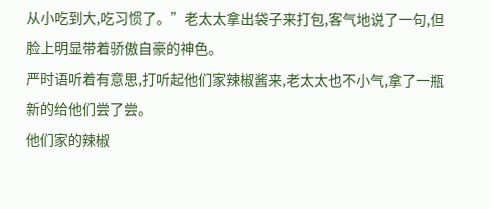从小吃到大,吃习惯了。”老太太拿出袋子来打包,客气地说了一句,但脸上明显带着骄傲自豪的神色。
严时语听着有意思,打听起他们家辣椒酱来,老太太也不小气,拿了一瓶新的给他们尝了尝。
他们家的辣椒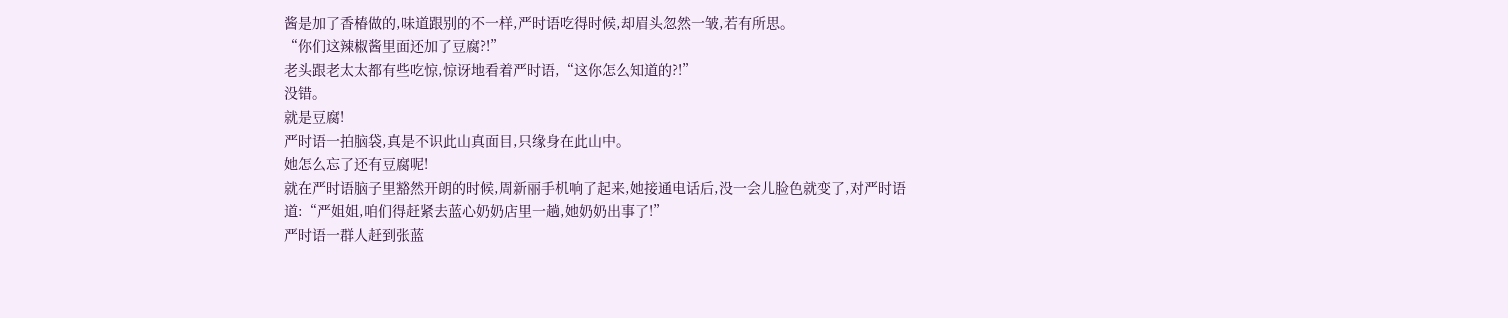酱是加了香椿做的,味道跟别的不一样,严时语吃得时候,却眉头忽然一皱,若有所思。
“你们这辣椒酱里面还加了豆腐?!”
老头跟老太太都有些吃惊,惊讶地看着严时语,“这你怎么知道的?!”
没错。
就是豆腐!
严时语一拍脑袋,真是不识此山真面目,只缘身在此山中。
她怎么忘了还有豆腐呢!
就在严时语脑子里豁然开朗的时候,周新丽手机响了起来,她接通电话后,没一会儿脸色就变了,对严时语道:“严姐姐,咱们得赶紧去蓝心奶奶店里一趟,她奶奶出事了!”
严时语一群人赶到张蓝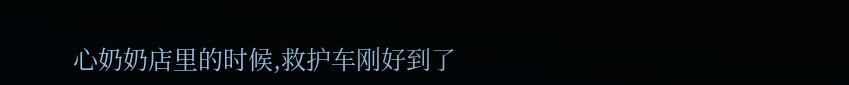心奶奶店里的时候,救护车刚好到了